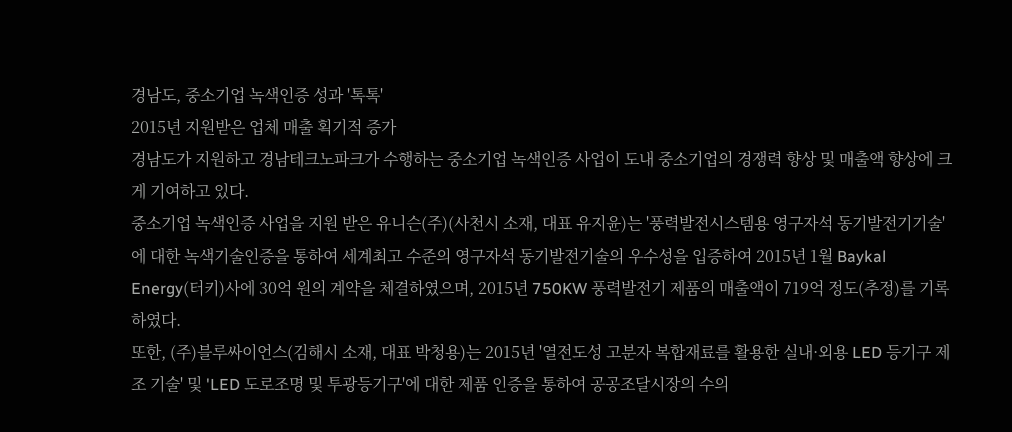경남도, 중소기업 녹색인증 성과 '톡톡'
2015년 지원받은 업체 매출 획기적 증가
경남도가 지원하고 경남테크노파크가 수행하는 중소기업 녹색인증 사업이 도내 중소기업의 경쟁력 향상 및 매출액 향상에 크게 기여하고 있다.
중소기업 녹색인증 사업을 지원 받은 유니슨(주)(사천시 소재, 대표 유지윤)는 '풍력발전시스템용 영구자석 동기발전기기술'에 대한 녹색기술인증을 통하여 세계최고 수준의 영구자석 동기발전기술의 우수성을 입증하여 2015년 1월 Baykal Energy(터키)사에 30억 원의 계약을 체결하였으며, 2015년 750KW 풍력발전기 제품의 매출액이 719억 정도(추정)를 기록하였다.
또한, (주)블루싸이언스(김해시 소재, 대표 박청용)는 2015년 '열전도성 고분자 복합재료를 활용한 실내·외용 LED 등기구 제조 기술' 및 'LED 도로조명 및 투광등기구'에 대한 제품 인증을 통하여 공공조달시장의 수의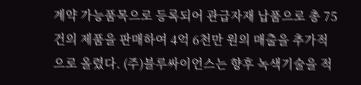계약 가능품목으로 등록되어 관급자재 납품으로 총 75건의 제품을 판매하여 4억 6천만 원의 매출을 추가적으로 올렸다. (주)블루싸이언스는 향후 녹색기술을 적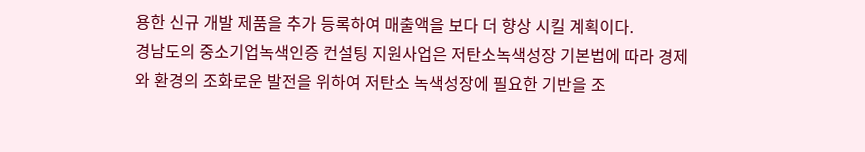용한 신규 개발 제품을 추가 등록하여 매출액을 보다 더 향상 시킬 계획이다.
경남도의 중소기업녹색인증 컨설팅 지원사업은 저탄소녹색성장 기본법에 따라 경제와 환경의 조화로운 발전을 위하여 저탄소 녹색성장에 필요한 기반을 조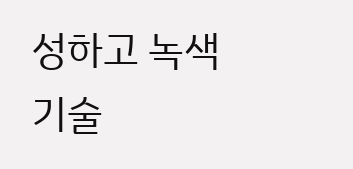성하고 녹색기술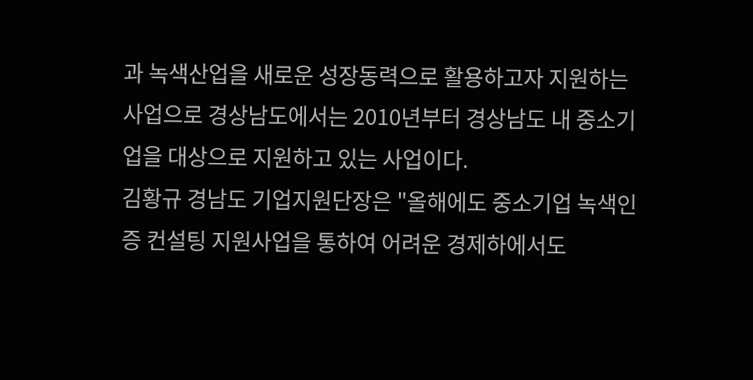과 녹색산업을 새로운 성장동력으로 활용하고자 지원하는 사업으로 경상남도에서는 2010년부터 경상남도 내 중소기업을 대상으로 지원하고 있는 사업이다.
김황규 경남도 기업지원단장은 "올해에도 중소기업 녹색인증 컨설팅 지원사업을 통하여 어려운 경제하에서도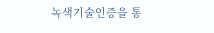녹색기술인증을 통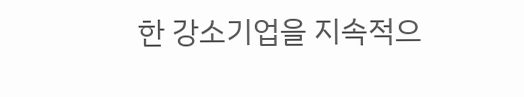한 강소기업을 지속적으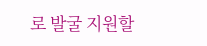로 발굴 지원할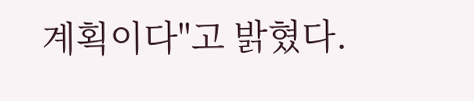계획이다"고 밝혔다.